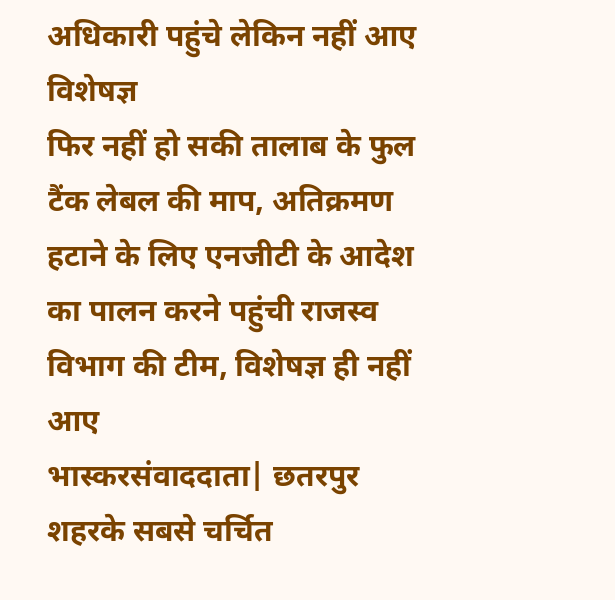अधिकारी पहुंचे लेकिन नहीं आए विशेषज्ञ
फिर नहीं हो सकी तालाब के फुल टैंक लेबल की माप, अतिक्रमण हटाने के लिए एनजीटी के आदेश का पालन करने पहुंची राजस्व विभाग की टीम, विशेषज्ञ ही नहीं आए
भास्करसंवाददाता| छतरपुर
शहरके सबसे चर्चित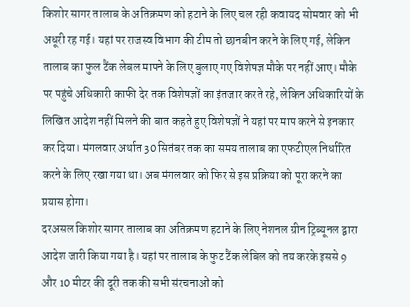किशोर सागर तालाब के अतिक्रमण को हटाने के लिए चल रही कवायद सोमवार को भी अधूरी रह गई। यहां पर राजस्व विभाग की टीम तो छानबीन करने के लिए गई, लेकिन तालाब का फुल टैंक लेबल मापने के लिए बुलाए गए विशेषज्ञ मौके पर नहीं आए। मौके पर पहुंचे अधिकारी काफी देर तक विशेषज्ञों का इंतजार करते रहे, लेकिन अधिकारियों के लिखित आदेश नहीं मिलने की बात कहते हुए विशेषज्ञों ने यहां पर माप करने से इनकार कर दिया। मंगलवार अर्थात 30 सितंबर तक का समय तालाब का एफटीएल निर्धारित करने के लिए रखा गया था। अब मंगलवार को फिर से इस प्रक्रिया को पूरा करने का प्रयास होगा।
दरअसल किशोर सागर तालाब का अतिक्रमण हटाने के लिए नेशनल ग्रीन ट्रिब्यूनल द्वारा आदेश जारी किया गया है। यहां पर तालाब के फुट टैंक लेबिल को तय करके इससे 9 और 10 मीटर की दूरी तक की सभी संरचनाओं को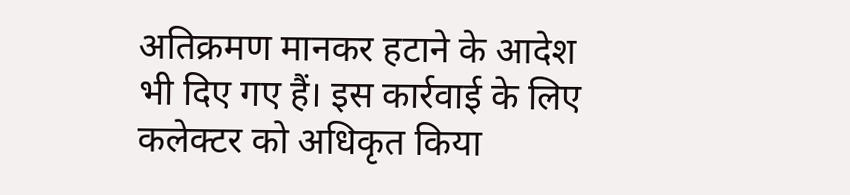अतिक्रमण मानकर हटाने के आदेश भी दिए गए हैं। इस कार्रवाई के लिए कलेक्टर को अधिकृत किया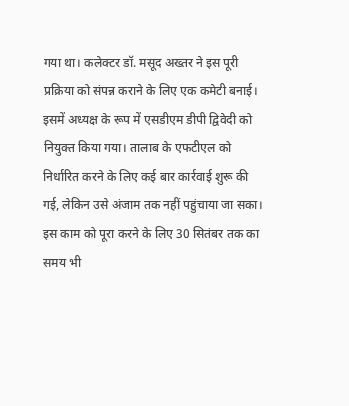गया था। कलेक्टर डॉ. मसूद अख्तर ने इस पूरी प्रक्रिया को संपन्न कराने के लिए एक कमेटी बनाई। इसमें अध्यक्ष के रूप में एसडीएम डीपी द्विवेदी को नियुक्त किया गया। तालाब के एफटीएल को निर्धारित करने के लिए कई बार कार्रवाई शुरू की गई, लेकिन उसे अंजाम तक नहीं पहुंचाया जा सका। इस काम को पूरा करने के लिए 30 सितंबर तक का समय भी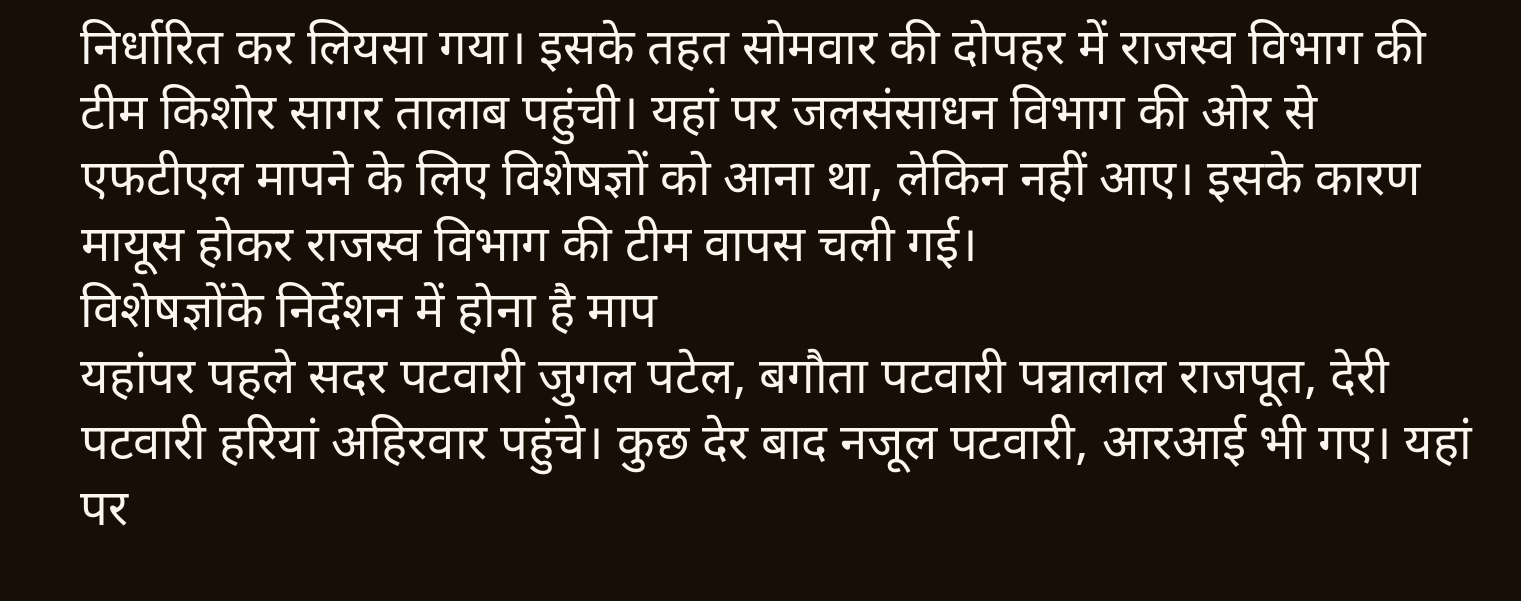निर्धारित कर लियसा गया। इसके तहत सोमवार की दोपहर में राजस्व विभाग की टीम किशोर सागर तालाब पहुंची। यहां पर जलसंसाधन विभाग की ओर से एफटीएल मापने के लिए विशेषज्ञों को आना था, लेकिन नहीं आए। इसके कारण मायूस होकर राजस्व विभाग की टीम वापस चली गई।
विशेषज्ञोंके निर्देशन में होना है माप
यहांपर पहले सदर पटवारी जुगल पटेल, बगौता पटवारी पन्नालाल राजपूत, देरी पटवारी हरियां अहिरवार पहुंचे। कुछ देर बाद नजूल पटवारी, आरआई भी गए। यहां पर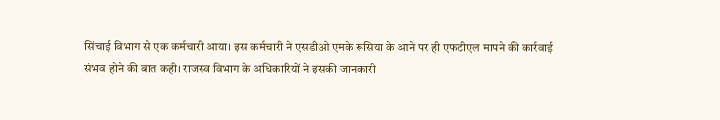सिंचाई विभाग से एक कर्मचारी आया। इस कर्मचारी ने एसडीओ एमके रूसिया के आने पर ही एफटीएल मापने की कार्रवाई संभव होने की बात कही। राजस्व विभाग के अधिकारियों ने इसकी जानकारी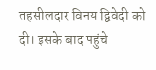तहसीलदार विनय द्विवेदी को दी। इसके बाद पहुंचे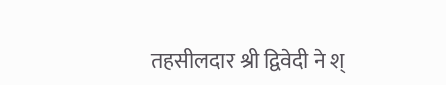तहसीलदार श्री द्विवेदी ने श्